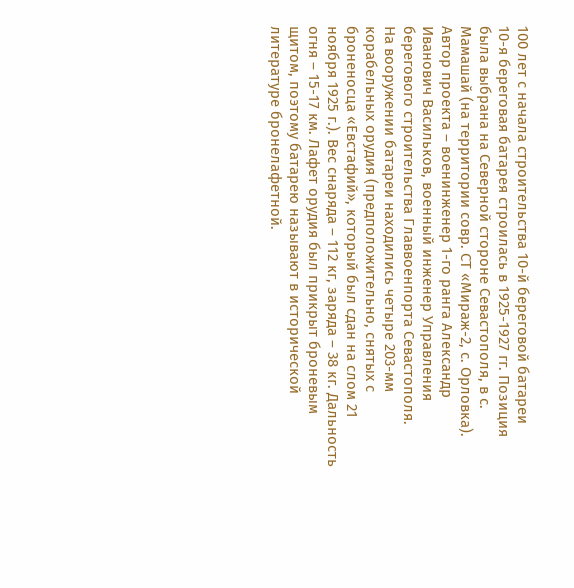100 лет с начала строительства 10-й береговой батареи
10-я береговая батарея строилась в 1925-1927 гг. Позиция была выбрана на Северной стороне Севастополя, в с. Мамашай (на территории совр. СТ «Мираж-2, с. Орловка). Автор проекта – военинженер 1-го ранга Александр Иванович Васильков, военный инженер Управления берегового строительства Главвоенпорта Севастополя.
На вооружении батареи находились четыре 203-мм корабельных орудия (предположительно, снятых с броненосца «Евстафий», который был сдан на слом 21 ноября 1925 г.). Вес снаряда – 112 кг, заряда – 38 кг. Дальность огня – 15-17 км. Лафет орудия был прикрыт броневым щитом, поэтому батарею называют в исторической литературе бронелафетной.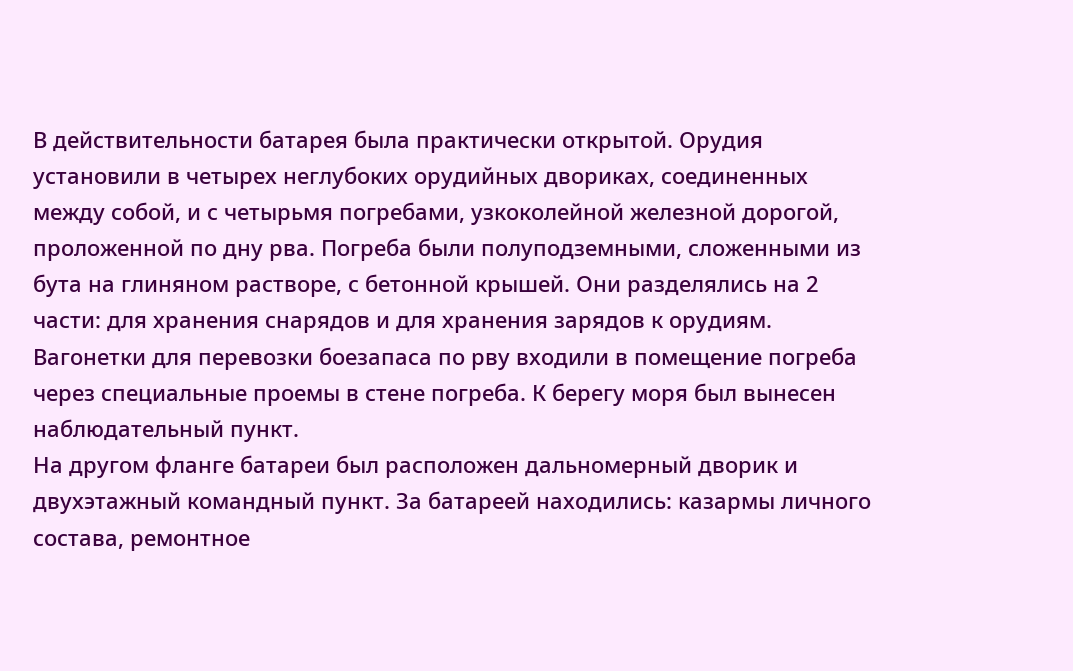В действительности батарея была практически открытой. Орудия установили в четырех неглубоких орудийных двориках, соединенных между собой, и с четырьмя погребами, узкоколейной железной дорогой, проложенной по дну рва. Погреба были полуподземными, сложенными из бута на глиняном растворе, с бетонной крышей. Они разделялись на 2 части: для хранения снарядов и для хранения зарядов к орудиям. Вагонетки для перевозки боезапаса по рву входили в помещение погреба через специальные проемы в стене погреба. К берегу моря был вынесен наблюдательный пункт.
На другом фланге батареи был расположен дальномерный дворик и двухэтажный командный пункт. За батареей находились: казармы личного состава, ремонтное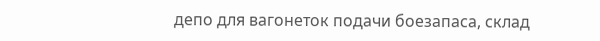депо для вагонеток подачи боезапаса, склад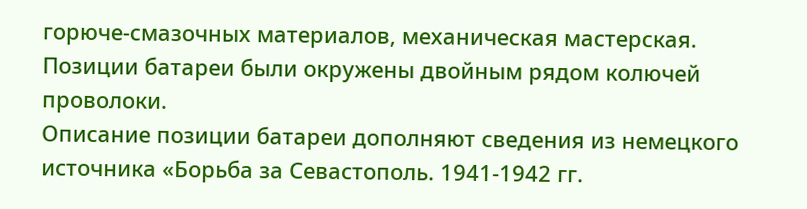горюче-смазочных материалов, механическая мастерская. Позиции батареи были окружены двойным рядом колючей проволоки.
Описание позиции батареи дополняют сведения из немецкого источника «Борьба за Севастополь. 1941-1942 гг.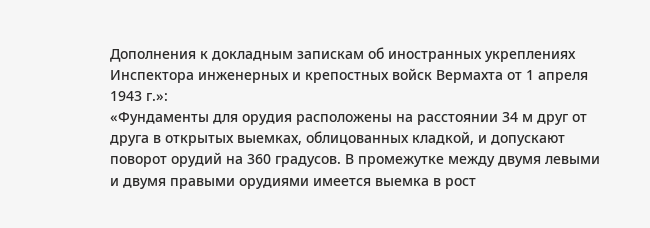Дополнения к докладным запискам об иностранных укреплениях Инспектора инженерных и крепостных войск Вермахта от 1 апреля 1943 г.»:
«Фундаменты для орудия расположены на расстоянии 34 м друг от друга в открытых выемках, облицованных кладкой, и допускают поворот орудий на 360 градусов. В промежутке между двумя левыми и двумя правыми орудиями имеется выемка в рост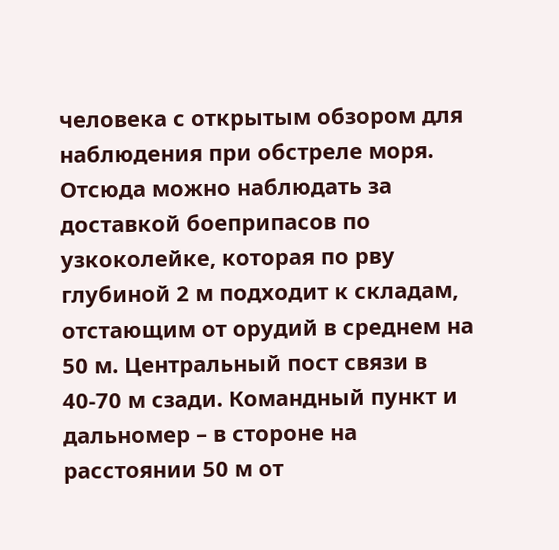человека с открытым обзором для наблюдения при обстреле моря. Отсюда можно наблюдать за доставкой боеприпасов по узкоколейке, которая по рву глубиной 2 м подходит к складам, отстающим от орудий в среднем на 50 м. Центральный пост связи в 40-70 м сзади. Командный пункт и дальномер – в стороне на расстоянии 50 м от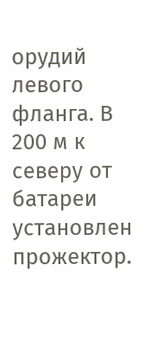орудий левого фланга. В 200 м к северу от батареи установлен прожектор.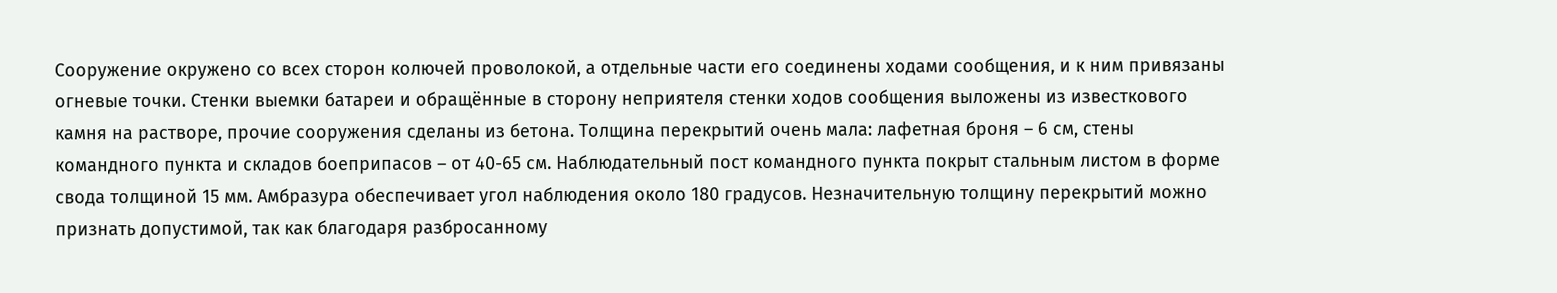Сооружение окружено со всех сторон колючей проволокой, а отдельные части его соединены ходами сообщения, и к ним привязаны огневые точки. Стенки выемки батареи и обращённые в сторону неприятеля стенки ходов сообщения выложены из известкового камня на растворе, прочие сооружения сделаны из бетона. Толщина перекрытий очень мала: лафетная броня – 6 см, стены командного пункта и складов боеприпасов – от 40-65 см. Наблюдательный пост командного пункта покрыт стальным листом в форме свода толщиной 15 мм. Амбразура обеспечивает угол наблюдения около 180 градусов. Незначительную толщину перекрытий можно признать допустимой, так как благодаря разбросанному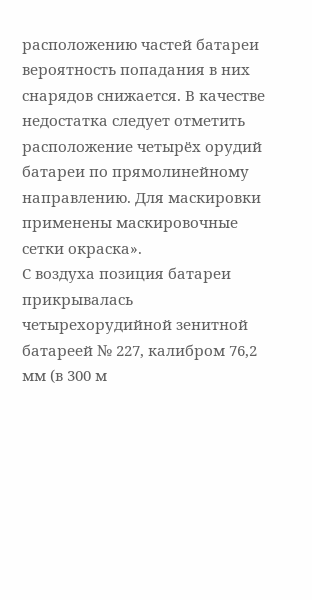расположению частей батареи вероятность попадания в них снарядов снижается. В качестве недостатка следует отметить расположение четырёх орудий батареи по прямолинейному направлению. Для маскировки применены маскировочные сетки окраска».
С воздуха позиция батареи прикрывалась четырехорудийной зенитной батареей № 227, калибром 76,2 мм (в 300 м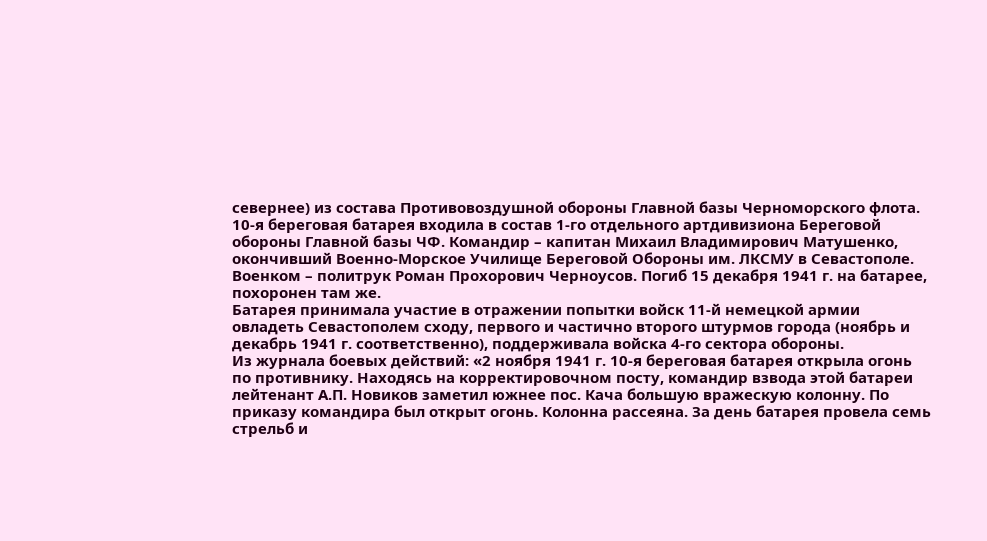севернее) из состава Противовоздушной обороны Главной базы Черноморского флота.
10-я береговая батарея входила в состав 1-го отдельного артдивизиона Береговой обороны Главной базы ЧФ. Командир – капитан Михаил Владимирович Матушенко, окончивший Военно-Морское Училище Береговой Обороны им. ЛКСМУ в Севастополе. Военком – политрук Роман Прохорович Черноусов. Погиб 15 декабря 1941 г. на батарее, похоронен там же.
Батарея принимала участие в отражении попытки войск 11-й немецкой армии овладеть Севастополем сходу, первого и частично второго штурмов города (ноябрь и декабрь 1941 г. соответственно), поддерживала войска 4-го сектора обороны.
Из журнала боевых действий: «2 ноября 1941 г. 10-я береговая батарея открыла огонь по противнику. Находясь на корректировочном посту, командир взвода этой батареи лейтенант А.П. Новиков заметил южнее пос. Кача большую вражескую колонну. По приказу командира был открыт огонь. Колонна рассеяна. За день батарея провела семь стрельб и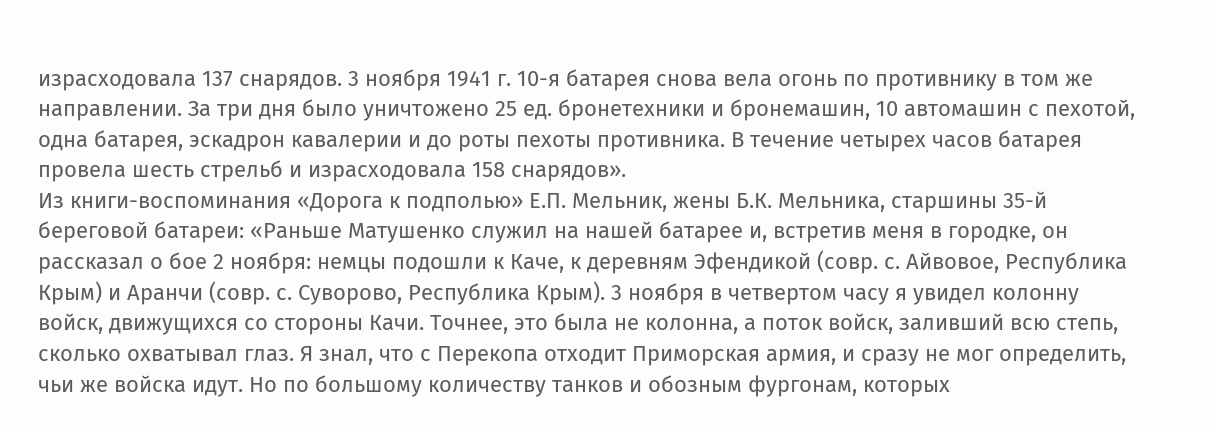израсходовала 137 снарядов. 3 ноября 1941 г. 10-я батарея снова вела огонь по противнику в том же направлении. За три дня было уничтожено 25 ед. бронетехники и бронемашин, 10 автомашин с пехотой, одна батарея, эскадрон кавалерии и до роты пехоты противника. В течение четырех часов батарея провела шесть стрельб и израсходовала 158 снарядов».
Из книги-воспоминания «Дорога к подполью» Е.П. Мельник, жены Б.К. Мельника, старшины 35-й береговой батареи: «Раньше Матушенко служил на нашей батарее и, встретив меня в городке, он рассказал о бое 2 ноября: немцы подошли к Каче, к деревням Эфендикой (совр. с. Айвовое, Республика Крым) и Аранчи (совр. с. Суворово, Республика Крым). 3 ноября в четвертом часу я увидел колонну войск, движущихся со стороны Качи. Точнее, это была не колонна, а поток войск, заливший всю степь, сколько охватывал глаз. Я знал, что с Перекопа отходит Приморская армия, и сразу не мог определить, чьи же войска идут. Но по большому количеству танков и обозным фургонам, которых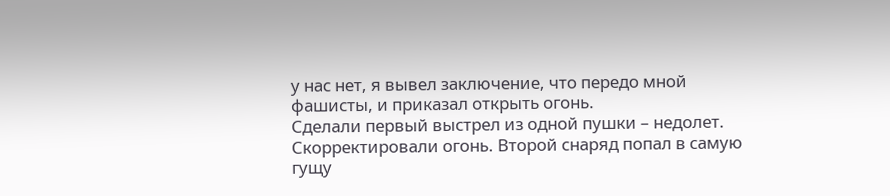у нас нет, я вывел заключение, что передо мной фашисты, и приказал открыть огонь.
Сделали первый выстрел из одной пушки – недолет. Скорректировали огонь. Второй снаряд попал в самую гущу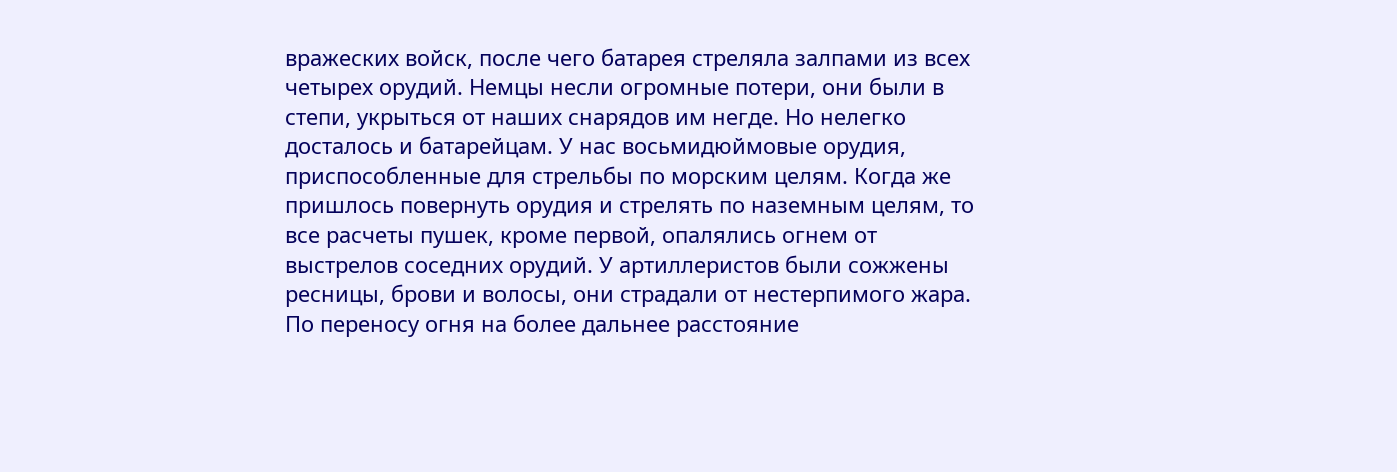вражеских войск, после чего батарея стреляла залпами из всех четырех орудий. Немцы несли огромные потери, они были в степи, укрыться от наших снарядов им негде. Но нелегко досталось и батарейцам. У нас восьмидюймовые орудия, приспособленные для стрельбы по морским целям. Когда же пришлось повернуть орудия и стрелять по наземным целям, то все расчеты пушек, кроме первой, опалялись огнем от выстрелов соседних орудий. У артиллеристов были сожжены ресницы, брови и волосы, они страдали от нестерпимого жара. По переносу огня на более дальнее расстояние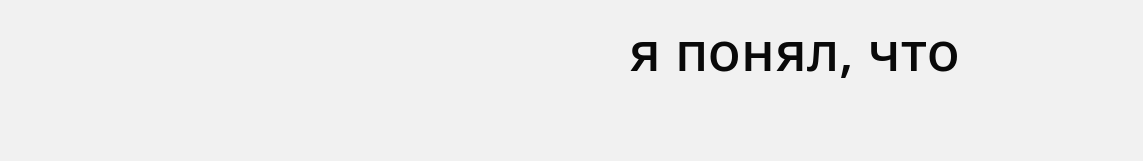я понял, что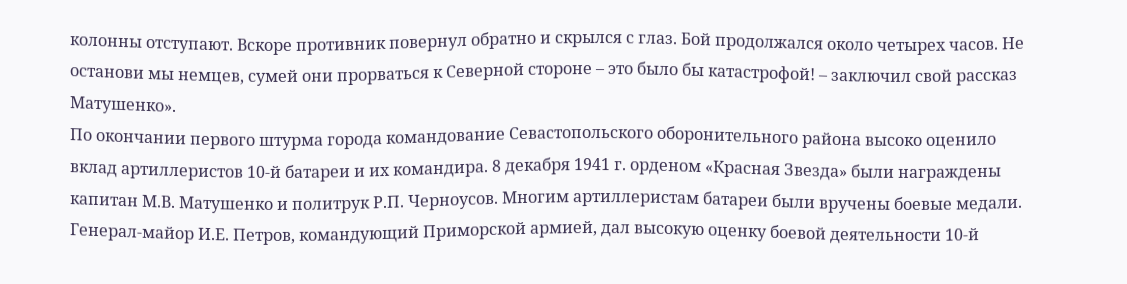колонны отступают. Вскоре противник повернул обратно и скрылся с глаз. Бой продолжался около четырех часов. Не останови мы немцев, сумей они прорваться к Северной стороне – это было бы катастрофой! – заключил свой рассказ Матушенко».
По окончании первого штурма города командование Севастопольского оборонительного района высоко оценило вклад артиллеристов 10-й батареи и их командира. 8 декабря 1941 г. орденом «Красная Звезда» были награждены капитан М.В. Матушенко и политрук Р.П. Черноусов. Многим артиллеристам батареи были вручены боевые медали. Генерал-майор И.Е. Петров, командующий Приморской армией, дал высокую оценку боевой деятельности 10-й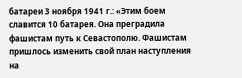батареи 3 ноября 1941 г.: «Этим боем славится 10 батарея. Она преградила фашистам путь к Севастополю. Фашистам пришлось изменить свой план наступления на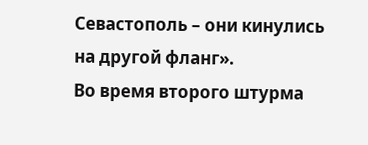Севастополь – они кинулись на другой фланг».
Во время второго штурма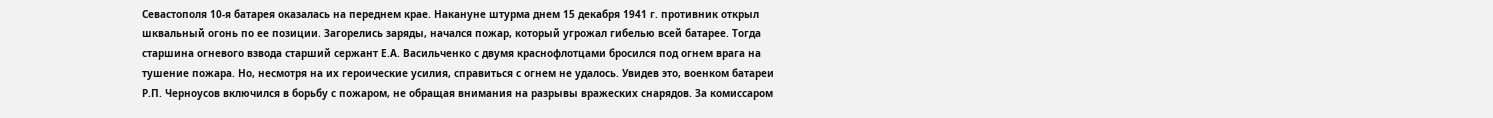Севастополя 10-я батарея оказалась на переднем крае. Накануне штурма днем 15 декабря 1941 г. противник открыл шквальный огонь по ее позиции. Загорелись заряды, начался пожар, который угрожал гибелью всей батарее. Тогда старшина огневого взвода старший сержант Е.А. Васильченко с двумя краснофлотцами бросился под огнем врага на тушение пожара. Но, несмотря на их героические усилия, справиться с огнем не удалось. Увидев это, военком батареи Р.П. Черноусов включился в борьбу с пожаром, не обращая внимания на разрывы вражеских снарядов. За комиссаром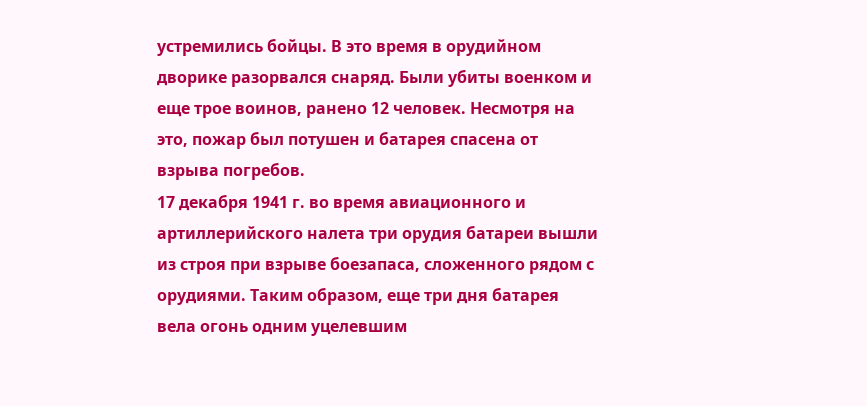устремились бойцы. В это время в орудийном дворике разорвался снаряд. Были убиты военком и еще трое воинов, ранено 12 человек. Несмотря на это, пожар был потушен и батарея спасена от взрыва погребов.
17 декабря 1941 г. во время авиационного и артиллерийского налета три орудия батареи вышли из строя при взрыве боезапаса, сложенного рядом с орудиями. Таким образом, еще три дня батарея вела огонь одним уцелевшим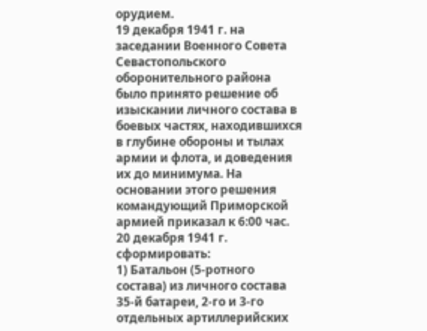орудием.
19 декабря 1941 г. на заседании Военного Совета Севастопольского оборонительного района было принято решение об изыскании личного состава в боевых частях, находившихся в глубине обороны и тылах армии и флота, и доведения их до минимума. На основании этого решения командующий Приморской армией приказал к 6:00 час. 20 декабря 1941 г. сформировать:
1) Батальон (5-ротного состава) из личного состава 35-й батареи, 2-го и 3-го отдельных артиллерийских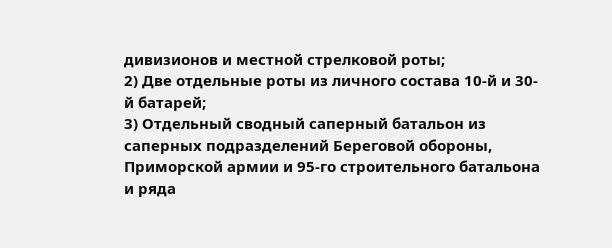дивизионов и местной стрелковой роты;
2) Две отдельные роты из личного состава 10-й и 30-й батарей;
3) Отдельный сводный саперный батальон из саперных подразделений Береговой обороны, Приморской армии и 95-го строительного батальона и ряда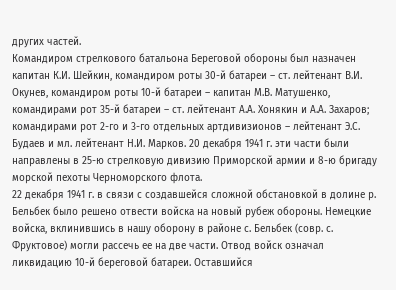других частей.
Командиром стрелкового батальона Береговой обороны был назначен капитан К.И. Шейкин, командиром роты 30-й батареи – ст. лейтенант В.И. Окунев, командиром роты 10-й батареи – капитан М.В. Матушенко, командирами рот 35-й батареи – ст. лейтенант А.А. Хонякин и А.А. Захаров; командирами рот 2-го и 3-го отдельных артдивизионов – лейтенант Э.С. Будаев и мл. лейтенант Н.И. Марков. 20 декабря 1941 г. эти части были направлены в 25-ю стрелковую дивизию Приморской армии и 8-ю бригаду морской пехоты Черноморского флота.
22 декабря 1941 г. в связи с создавшейся сложной обстановкой в долине р. Бельбек было решено отвести войска на новый рубеж обороны. Немецкие войска, вклинившись в нашу оборону в районе с. Бельбек (совр. с. Фруктовое) могли рассечь ее на две части. Отвод войск означал ликвидацию 10-й береговой батареи. Оставшийся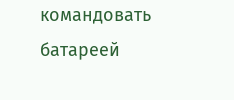командовать батареей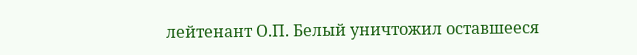лейтенант О.П. Белый уничтожил оставшееся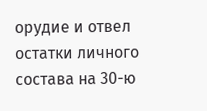орудие и отвел остатки личного состава на 30-ю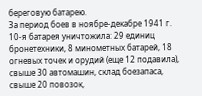береговую батарею.
За период боев в ноябре-декабре 1941 г. 10-я батарея уничтожила: 29 единиц бронетехники, 8 минометных батарей, 18 огневых точек и орудий (еще 12 подавила), свыше 30 автомашин, склад боезапаса, свыше 20 повозок,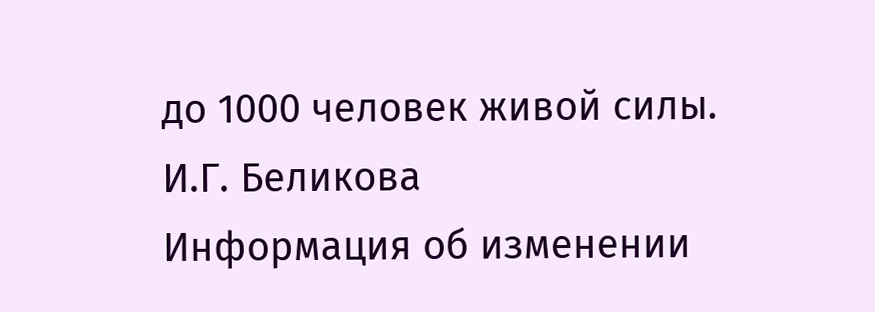до 1000 человек живой силы.
И.Г. Беликова
Информация об изменении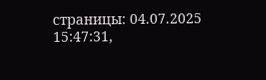страницы: 04.07.2025 15:47:31,